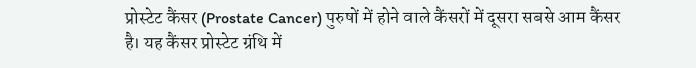प्रोस्टेट कैंसर (Prostate Cancer) पुरुषों में होने वाले कैंसरों में दूसरा सबसे आम कैंसर है। यह कैंसर प्रोस्टेट ग्रंथि में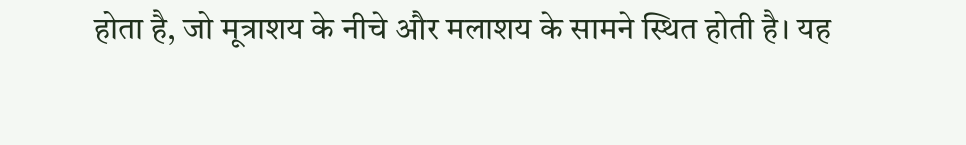होता है, जो मूत्राशय के नीचे और मलाशय के सामने स्थित होती है। यह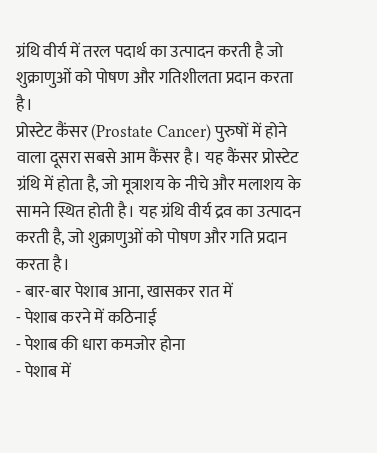ग्रंथि वीर्य में तरल पदार्थ का उत्पादन करती है जो शुक्राणुओं को पोषण और गतिशीलता प्रदान करता है।
प्रोस्टेट कैंसर (Prostate Cancer) पुरुषों में होने वाला दूसरा सबसे आम कैंसर है। यह कैंसर प्रोस्टेट ग्रंथि में होता है, जो मूत्राशय के नीचे और मलाशय के सामने स्थित होती है। यह ग्रंथि वीर्य द्रव का उत्पादन करती है, जो शुक्राणुओं को पोषण और गति प्रदान करता है।
- बार-बार पेशाब आना, खासकर रात में
- पेशाब करने में कठिनाई
- पेशाब की धारा कमजोर होना
- पेशाब में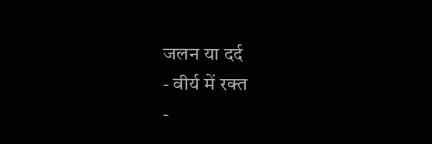जलन या दर्द
- वीर्य में रक्त
-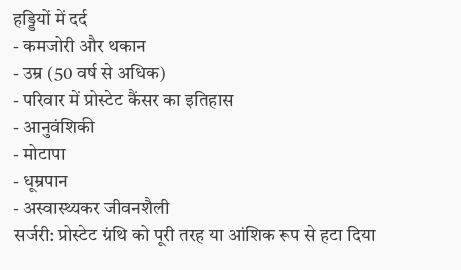हड्डियों में दर्द
- कमजोरी और थकान
- उम्र (50 वर्ष से अधिक)
- परिवार में प्रोस्टेट कैंसर का इतिहास
- आनुवंशिकी
- मोटापा
- धूम्रपान
- अस्वास्थ्यकर जीवनशैली
सर्जरी: प्रोस्टेट ग्रंथि को पूरी तरह या आंशिक रूप से हटा दिया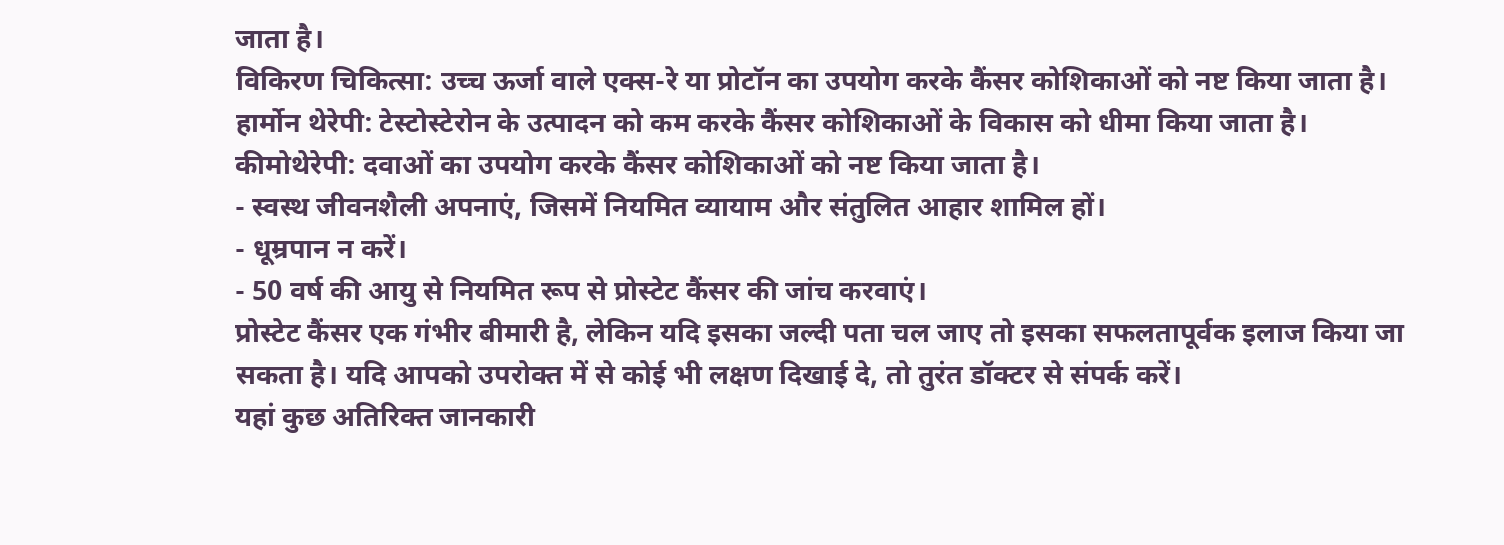जाता है।
विकिरण चिकित्सा: उच्च ऊर्जा वाले एक्स-रे या प्रोटॉन का उपयोग करके कैंसर कोशिकाओं को नष्ट किया जाता है।
हार्मोन थेरेपी: टेस्टोस्टेरोन के उत्पादन को कम करके कैंसर कोशिकाओं के विकास को धीमा किया जाता है।
कीमोथेरेपी: दवाओं का उपयोग करके कैंसर कोशिकाओं को नष्ट किया जाता है।
- स्वस्थ जीवनशैली अपनाएं, जिसमें नियमित व्यायाम और संतुलित आहार शामिल हों।
- धूम्रपान न करें।
- 50 वर्ष की आयु से नियमित रूप से प्रोस्टेट कैंसर की जांच करवाएं।
प्रोस्टेट कैंसर एक गंभीर बीमारी है, लेकिन यदि इसका जल्दी पता चल जाए तो इसका सफलतापूर्वक इलाज किया जा सकता है। यदि आपको उपरोक्त में से कोई भी लक्षण दिखाई दे, तो तुरंत डॉक्टर से संपर्क करें।
यहां कुछ अतिरिक्त जानकारी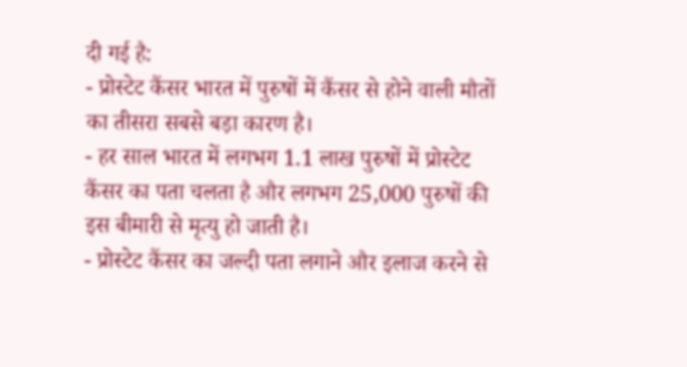दी गई है:
- प्रोस्टेट कैंसर भारत में पुरुषों में कैंसर से होने वाली मौतों का तीसरा सबसे बड़ा कारण है।
- हर साल भारत में लगभग 1.1 लाख पुरुषों में प्रोस्टेट कैंसर का पता चलता है और लगभग 25,000 पुरुषों की इस बीमारी से मृत्यु हो जाती है।
- प्रोस्टेट कैंसर का जल्दी पता लगाने और इलाज करने से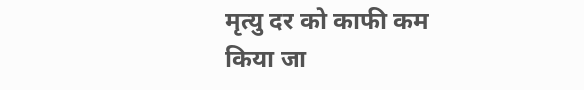मृत्यु दर को काफी कम किया जा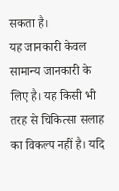सकता है।
यह जानकारी केवल सामान्य जानकारी के लिए है। यह किसी भी तरह से चिकित्सा सलाह का विकल्प नहीं है। यदि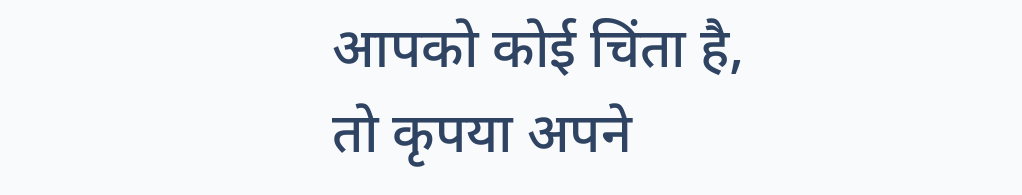आपको कोई चिंता है, तो कृपया अपने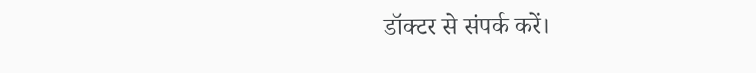डॉक्टर से संपर्क करें।